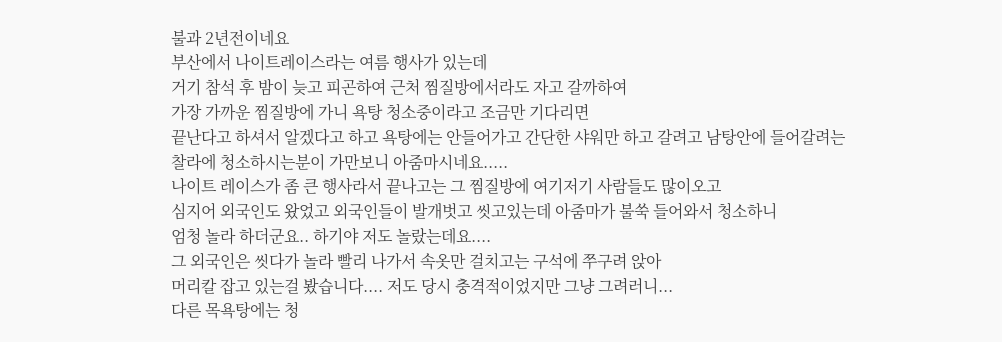불과 2년전이네요
부산에서 나이트레이스라는 여름 행사가 있는데
거기 참석 후 밤이 늦고 피곤하여 근처 찜질방에서라도 자고 갈까하여
가장 가까운 찜질방에 가니 욕탕 청소중이라고 조금만 기다리면
끝난다고 하셔서 알겠다고 하고 욕탕에는 안들어가고 간단한 샤워만 하고 갈려고 남탕안에 들어갈려는
찰라에 청소하시는분이 가만보니 아줌마시네요.....
나이트 레이스가 좀 큰 행사라서 끝나고는 그 찜질방에 여기저기 사람들도 많이오고
심지어 외국인도 왔었고 외국인들이 발개벗고 씻고있는데 아줌마가 불쑥 들어와서 청소하니
엄청 놀라 하더군요.. 하기야 저도 놀랐는데요....
그 외국인은 씻다가 놀라 빨리 나가서 속옷만 걸치고는 구석에 쭈구려 앉아
머리칼 잡고 있는걸 봤습니다.... 저도 당시 충격적이었지만 그냥 그려러니...
다른 목욕탕에는 청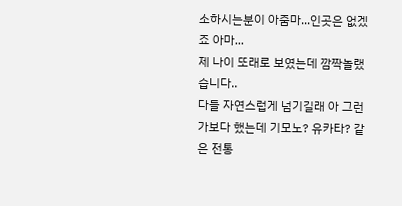소하시는분이 아줌마...인곳은 없겠죠 아마...
제 나이 또래로 보였는데 깜짝놀랬습니다..
다들 자연스럽게 넘기길래 아 그런가보다 했는데 기모노? 유카타? 같은 전통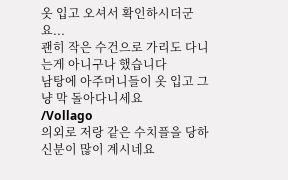옷 입고 오셔서 확인하시더군요...
괜히 작은 수건으로 가리도 다니는게 아니구나 했습니다
남탕에 아주머니들이 옷 입고 그냥 막 돌아다니세요
/Vollago
의외로 저랑 같은 수치플을 당하신분이 많이 계시네요